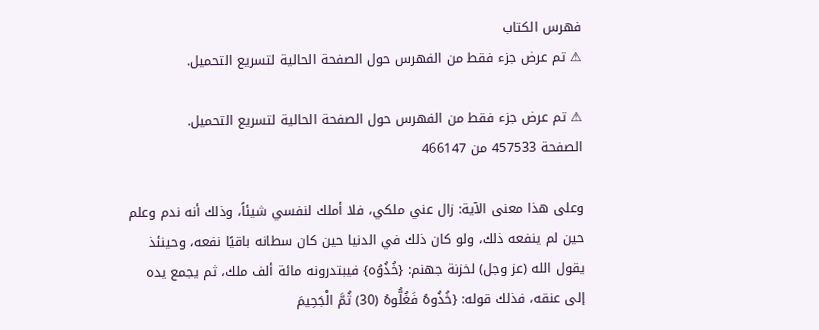فهرس الكتاب
⚠ تم عرض جزء فقط من الفهرس حول الصفحة الحالية لتسريع التحميل.

⚠ تم عرض جزء فقط من الفهرس حول الصفحة الحالية لتسريع التحميل.
الصفحة 457533 من 466147

وعلى هذا معنى الآية: زال عني ملكي، فلا أملك لنفسي شيئاً، وذلك أنه ندم وعلم حين لم ينفعه ذلك، ولو كان ذلك في الدنيا حين كان سطانه باقيًا نفعه، وحينئذ يقول الله (عز وجل) لخزنة جهنم: {خُذُوُه} فيبتدرونه مائة ألف ملك، ثم يجمع يده إلى عنقه، فذلك قوله: {خُذُوهُ فَغُلُّوهُ (30) ثُمَّ الْجَحِيمَ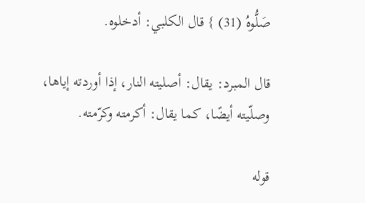صَلُّوهُ (31) } قال الكلبي: أدخلوه.

قال المبرد: يقال: أصليته النار، إذا أوردته إياها، وصلّيته أيضًا، كما يقال: أكرمته وكرّمته.

قوله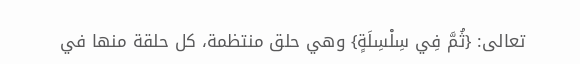تعالى: {ثُمَّ فِي سِلْسِلَةٍ} وهي حلق منتظمة، كل حلقة منها في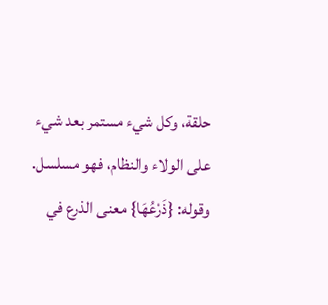حلقة، وكل شيء مستمر بعد شيء على الولاء والنظام، فهو مسلسل. وقوله: {ذَرْعُهَا} معنى الذرع في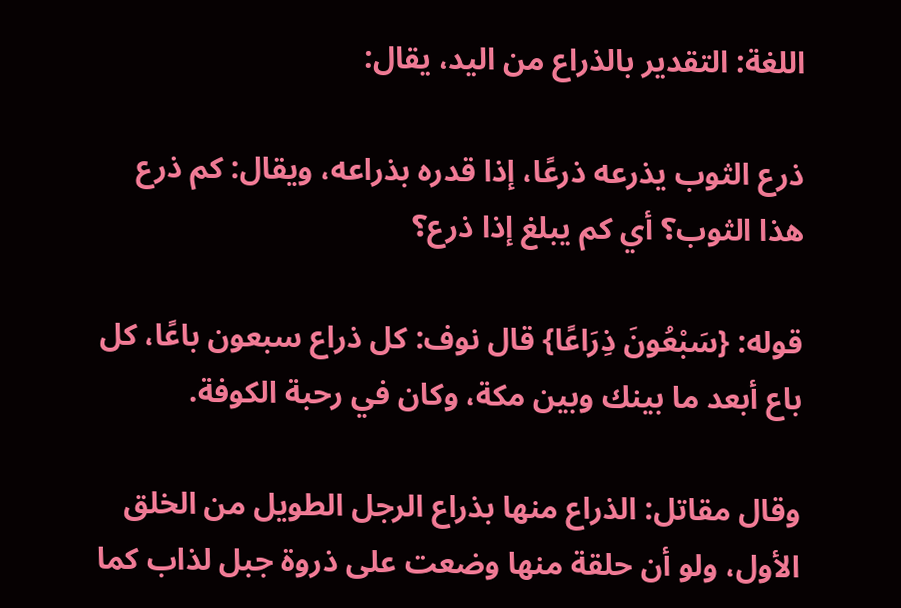اللغة: التقدير بالذراع من اليد، يقال:

ذرع الثوب يذرعه ذرعًا، إذا قدره بذراعه، ويقال: كم ذرع هذا الثوب؟ أي كم يبلغ إذا ذرع؟

قوله: {سَبْعُونَ ذِرَاعًا} قال نوف: كل ذراع سبعون باعًا، كل باع أبعد ما بينك وبين مكة، وكان في رحبة الكوفة.

وقال مقاتل: الذراع منها بذراع الرجل الطويل من الخلق الأول، ولو أن حلقة منها وضعت على ذروة جبل لذاب كما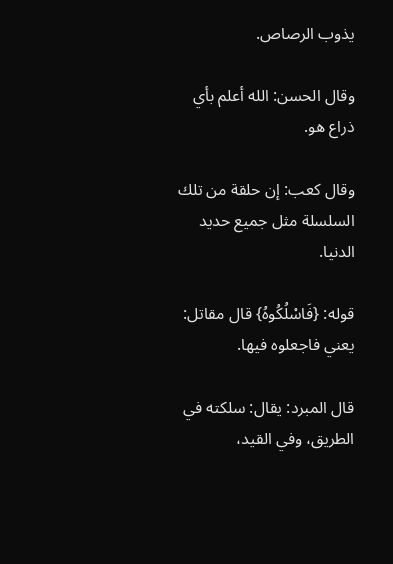يذوب الرصاص.

وقال الحسن: الله أعلم بأي ذراع هو.

وقال كعب: إن حلقة من تلك السلسلة مثل جميع حديد الدنيا.

قوله: {فَاسْلُكُوهُ} قال مقاتل: يعني فاجعلوه فيها.

قال المبرد: يقال: سلكته في الطريق، وفي القيد،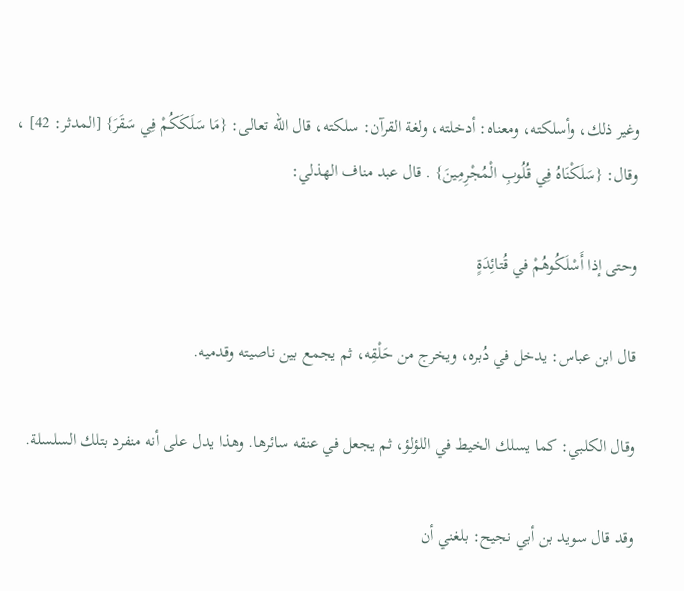وغير ذلك، وأسلكته، ومعناه: أدخلته، ولغة القرآن: سلكته، قال الله تعالى: {مَا سَلَكَكُمْ فِي سَقَرَ} [المدثر: 42] ، وقال: {سَلَكْنَاهُ فِي قُلُوبِ الْمُجْرِمِينَ} . قال عبد مناف الهذلي:

وحتى إذا أَسْلَكُوهُمْ في قُتائِدَةٍ

قال ابن عباس: يدخل في دُبره، ويخرج من حَلْقِه، ثم يجمع بين ناصيته وقدميه.

وقال الكلبي: كما يسلك الخيط في اللؤلؤ، ثم يجعل في عنقه سائرها. وهذا يدل على أنه منفرد بتلك السلسلة.

وقد قال سويد بن أبي نجيح: بلغني أن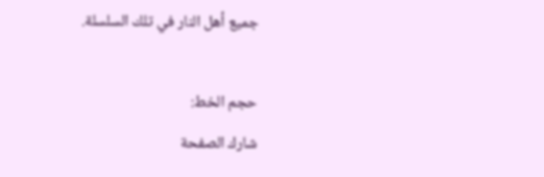جميع أهل النار في تلك السلسلة.

حجم الخط:
شارك الصفحة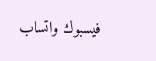فيسبوك واتساب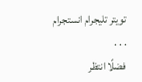تويتر تليجرام انستجرام
. . .
فضلًا انتظر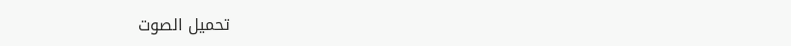تحميل الصوت